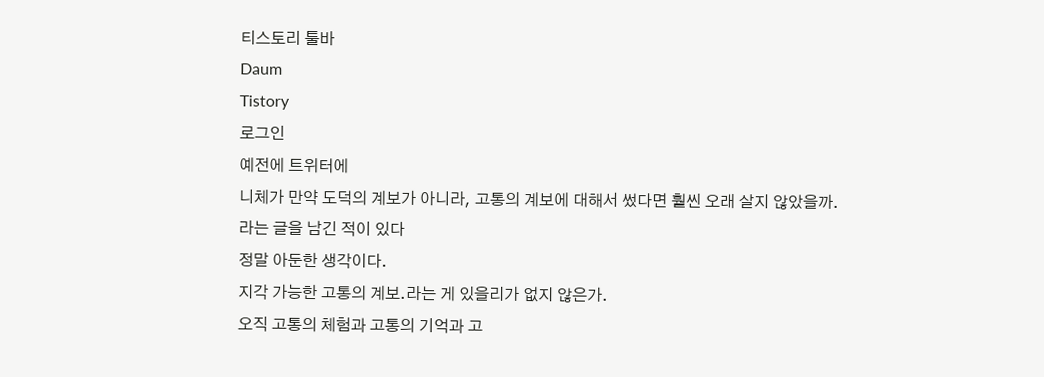티스토리 툴바
Daum
Tistory
로그인
예전에 트위터에
니체가 만약 도덕의 계보가 아니라, 고통의 계보에 대해서 썼다면 훨씬 오래 살지 않았을까.
라는 글을 남긴 적이 있다
정말 아둔한 생각이다.
지각 가능한 고통의 계보.라는 게 있을리가 없지 않은가.
오직 고통의 체험과 고통의 기억과 고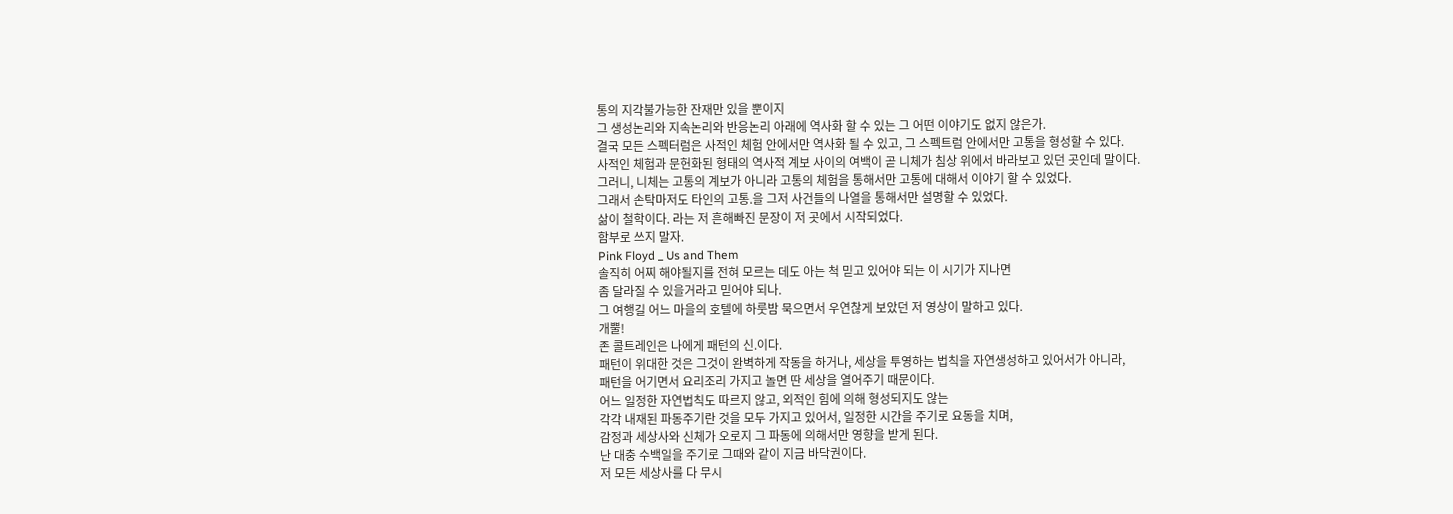통의 지각불가능한 잔재만 있을 뿐이지
그 생성논리와 지속논리와 반응논리 아래에 역사화 할 수 있는 그 어떤 이야기도 없지 않은가.
결국 모든 스펙터럼은 사적인 체험 안에서만 역사화 될 수 있고, 그 스펙트럼 안에서만 고통을 형성할 수 있다.
사적인 체험과 문헌화된 형태의 역사적 계보 사이의 여백이 곧 니체가 침상 위에서 바라보고 있던 곳인데 말이다.
그러니, 니체는 고통의 계보가 아니라 고통의 체험을 통해서만 고통에 대해서 이야기 할 수 있었다.
그래서 손탁마저도 타인의 고통.을 그저 사건들의 나열을 통해서만 설명할 수 있었다.
삶이 철학이다. 라는 저 흔해빠진 문장이 저 곳에서 시작되었다.
함부로 쓰지 말자.
Pink Floyd _ Us and Them
솔직히 어찌 해야될지를 전혀 모르는 데도 아는 척 믿고 있어야 되는 이 시기가 지나면
좀 달라질 수 있을거라고 믿어야 되나.
그 여행길 어느 마을의 호텔에 하룻밤 묵으면서 우연찮게 보았던 저 영상이 말하고 있다.
개뿔!
존 콜트레인은 나에게 패턴의 신.이다.
패턴이 위대한 것은 그것이 완벽하게 작동을 하거나, 세상을 투영하는 법칙을 자연생성하고 있어서가 아니라,
패턴을 어기면서 요리조리 가지고 놀면 딴 세상을 열어주기 때문이다.
어느 일정한 자연법칙도 따르지 않고, 외적인 힘에 의해 형성되지도 않는
각각 내재된 파동주기란 것을 모두 가지고 있어서, 일정한 시간을 주기로 요동을 치며,
감정과 세상사와 신체가 오로지 그 파동에 의해서만 영향을 받게 된다.
난 대충 수백일을 주기로 그때와 같이 지금 바닥권이다.
저 모든 세상사를 다 무시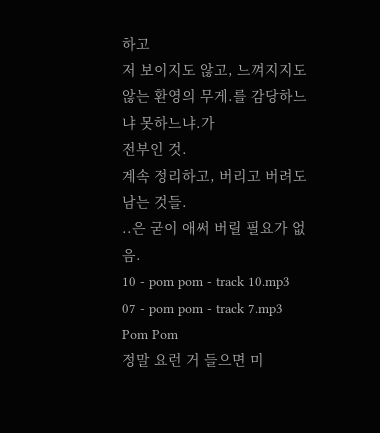하고
저 보이지도 않고, 느껴지지도 않는 환영의 무게.를 감당하느냐 못하느냐.가
전부인 것.
계속 정리하고, 버리고 버려도 남는 것들.
..은 굳이 애써 버릴 필요가 없음.
10 - pom pom - track 10.mp3
07 - pom pom - track 7.mp3
Pom Pom
정말 요런 거 들으면 미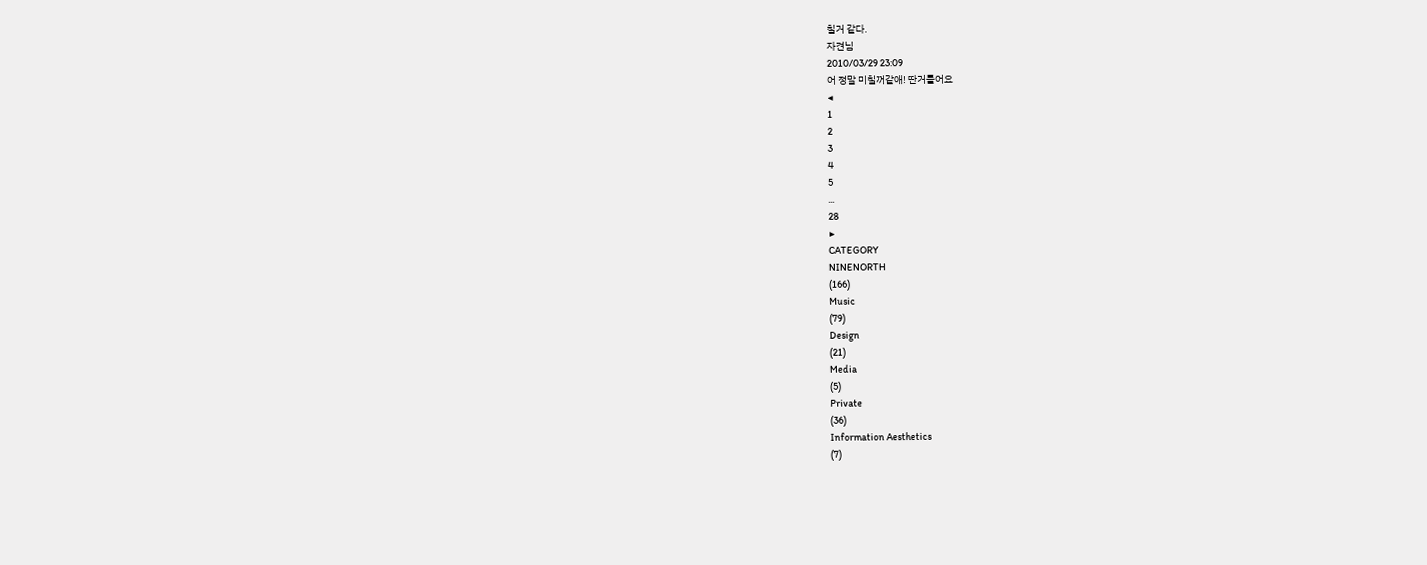칠거 같다.
자견님
2010/03/29 23:09
어 정말 미칠꺼같애! 딴거틀어요
◀
1
2
3
4
5
...
28
▶
CATEGORY
NINENORTH
(166)
Music
(79)
Design
(21)
Media
(5)
Private
(36)
Information Aesthetics
(7)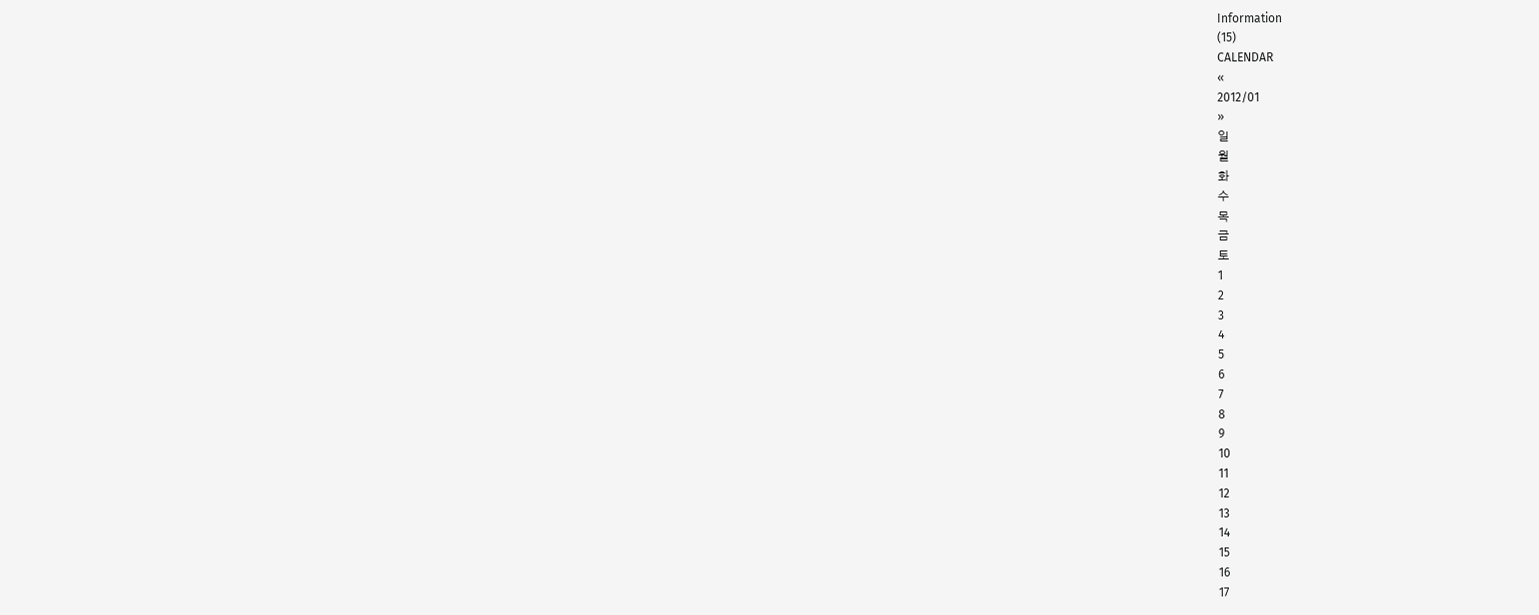Information
(15)
CALENDAR
«
2012/01
»
일
월
화
수
목
금
토
1
2
3
4
5
6
7
8
9
10
11
12
13
14
15
16
17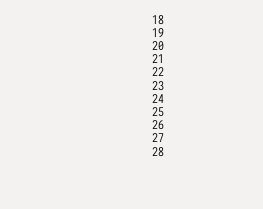18
19
20
21
22
23
24
25
26
27
28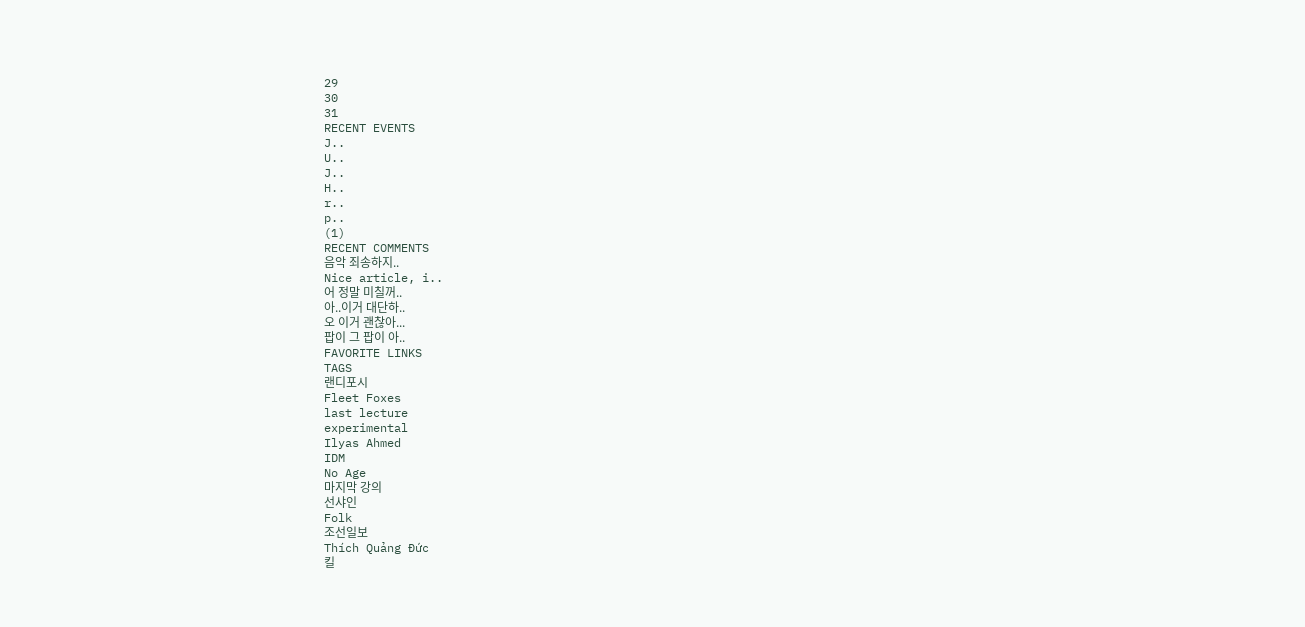29
30
31
RECENT EVENTS
J..
U..
J..
H..
r..
p..
(1)
RECENT COMMENTS
음악 죄송하지..
Nice article, i..
어 정말 미칠꺼..
아..이거 대단하..
오 이거 괜찮아...
팝이 그 팝이 아..
FAVORITE LINKS
TAGS
랜디포시
Fleet Foxes
last lecture
experimental
Ilyas Ahmed
IDM
No Age
마지막 강의
선샤인
Folk
조선일보
Thích Quảng Đức
킬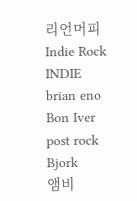리언머피
Indie Rock
INDIE
brian eno
Bon Iver
post rock
Bjork
앰비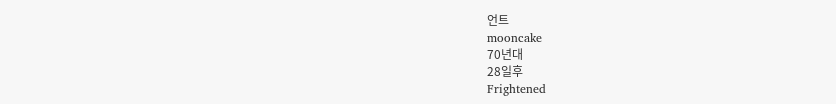언트
mooncake
70년대
28일후
Frightened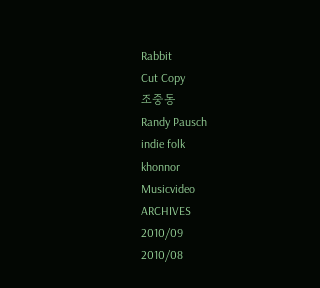Rabbit
Cut Copy
조중동
Randy Pausch
indie folk
khonnor
Musicvideo
ARCHIVES
2010/09
2010/08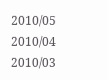2010/05
2010/04
2010/03